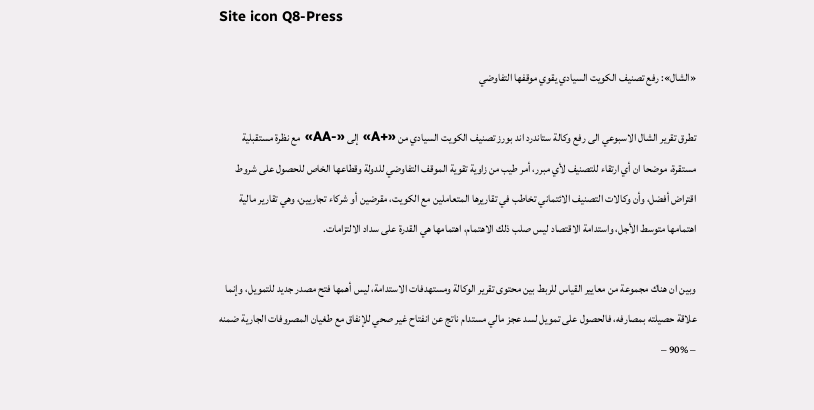Site icon Q8-Press

«الشال»: رفع تصنيف الكويت السيادي يقوي موقفها التفاوضي

تطرق تقرير الشال الاسبوعي الى رفع وكالة ستاندرد اند بورز تصنيف الكويت السيادي من «+A» إلى «-AA» مع نظرة مستقبلية مستقرة، موضحا ان أي ارتقاء للتصنيف لأي مبرر، أمر طيب من زاوية تقوية الموقف التفاوضي للدولة وقطاعها الخاص للحصول على شروط اقتراض أفضل، وأن وكالات التصنيف الائتماني تخاطب في تقاريرها المتعاملين مع الكويت، مقرضين أو شركاء تجاريين، وهي تقارير مالية اهتمامها متوسط الأجل، واستدامة الاقتصاد ليس صلب ذلك الاهتمام، اهتمامها هي القدرة على سداد الالتزامات.

وبين ان هناك مجموعة من معايير القياس للربط بين محتوى تقرير الوكالة ومستهدفات الاستدامة، ليس أهمها فتح مصدر جديد للتمويل، وإنما علاقة حصيلته بمصارفه، فالحصول على تمويل لسد عجز مالي مستدام ناتج عن انفتاح غير صحي للإنفاق مع طغيان المصروفات الجارية ضمنه – %90 –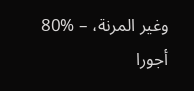وغير المرنة، – %80 أجورا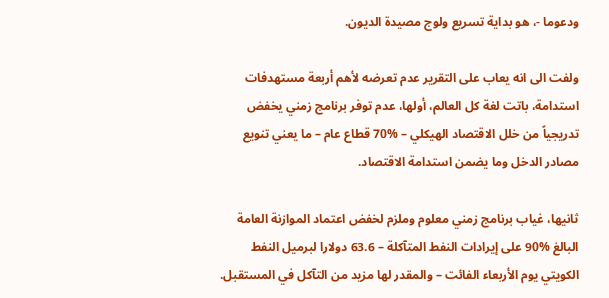ودعوما -، هو بداية تسريع ولوج مصيدة الديون.

ولفت الى انه يعاب على التقرير عدم تعرضه لأهم أربعة مستهدفات استدامة، باتت لغة كل العالم، أولها، عدم توفر برنامج زمني يخفض تدريجياً من خلل الاقتصاد الهيكلي – %70 قطاع عام – ما يعني تنويع مصادر الدخل وما يضمن استدامة الاقتصاد.

ثانيها، غياب برنامج زمني معلوم وملزم لخفض اعتماد الموازنة العامة البالغ %90 على إيرادات النفط المتآكلة – 63.6 دولارا لبرميل النفط الكويتي يوم الأربعاء الفائت – والمقدر لها مزيد من التآكل في المستقبل.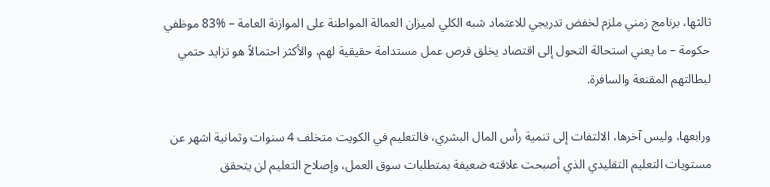ثالثها، برنامج زمني ملزم لخفض تدريجي للاعتماد شبه الكلي لميزان العمالة المواطنة على الموازنة العامة – %83 موظفي حكومة – ما يعني استحالة التحول إلى اقتصاد يخلق فرص عمل مستدامة حقيقية لهم، والأكثر احتمالاً هو تزايد حتمي لبطالتهم المقنعة والسافرة.

ورابعها، وليس آخرها، الالتفات إلى تنمية رأس المال البشري، فالتعليم في الكويت متخلف 4 سنوات وثمانية اشهر عن مستويات التعليم التقليدي الذي أصبحت علاقته ضعيفة بمتطلبات سوق العمل، وإصلاح التعليم لن يتحقق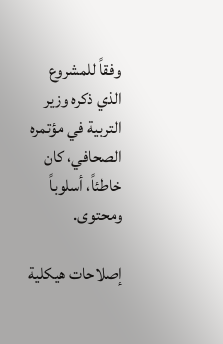وفقاً للمشروع الذي ذكره وزير التربية في مؤتمره الصحافي، كان خاطئاً، أسلوباً ومحتوى.

إصلاحات هيكلية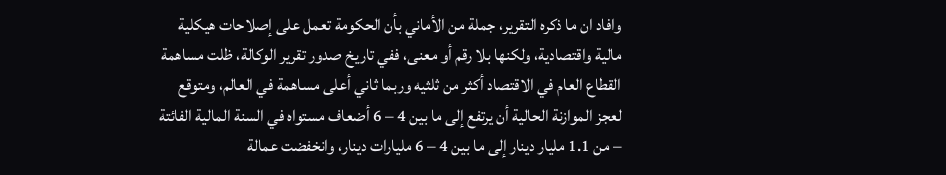وافاد ان ما ذكره التقرير، جملة من الأماني بأن الحكومة تعمل على إصلاحات هيكلية مالية واقتصادية، ولكنها بلا رقم أو معنى، ففي تاريخ صدور تقرير الوكالة، ظلت مساهمة القطاع العام في الاقتصاد أكثر من ثلثيه وربما ثاني أعلى مساهمة في العالم، ومتوقع لعجز الموازنة الحالية أن يرتفع إلى ما بين 4 – 6 أضعاف مستواه في السنة المالية الفائتة – من 1.1 مليار دينار إلى ما بين 4 – 6 مليارات دينار، وانخفضت عمالة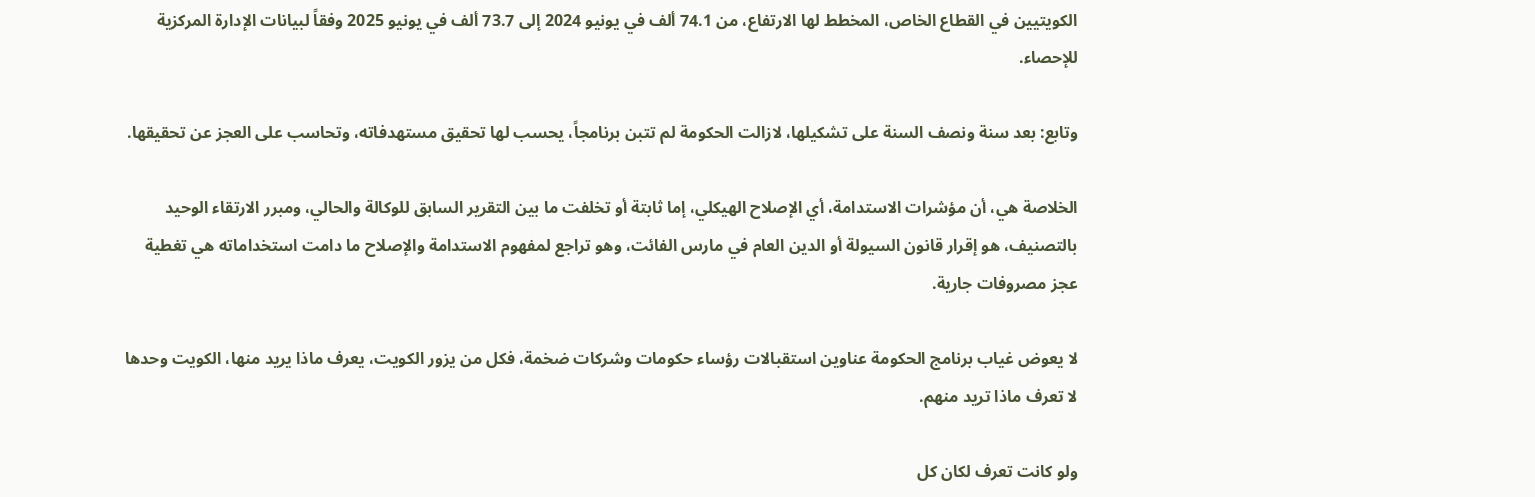الكويتيين في القطاع الخاص، المخطط لها الارتفاع، من 74.1 ألف في يونيو 2024 إلى 73.7 ألف في يونيو 2025 وفقاً لبيانات الإدارة المركزية للإحصاء.

وتابع: بعد سنة ونصف السنة على تشكيلها، لازالت الحكومة لم تتبن برنامجاً، يحسب لها تحقيق مستهدفاته، وتحاسب على العجز عن تحقيقها.

الخلاصة هي، أن مؤشرات الاستدامة، أي الإصلاح الهيكلي، إما ثابتة أو تخلفت ما بين التقرير السابق للوكالة والحالي، ومبرر الارتقاء الوحيد بالتصنيف، هو إقرار قانون السيولة أو الدين العام في مارس الفائت، وهو تراجع لمفهوم الاستدامة والإصلاح ما دامت استخداماته هي تغطية عجز مصروفات جارية.

لا يعوض غياب برنامج الحكومة عناوين استقبالات رؤساء حكومات وشركات ضخمة، فكل من يزور الكويت، يعرف ماذا يريد منها، الكويت وحدها لا تعرف ماذا تريد منهم.

ولو كانت تعرف لكان كل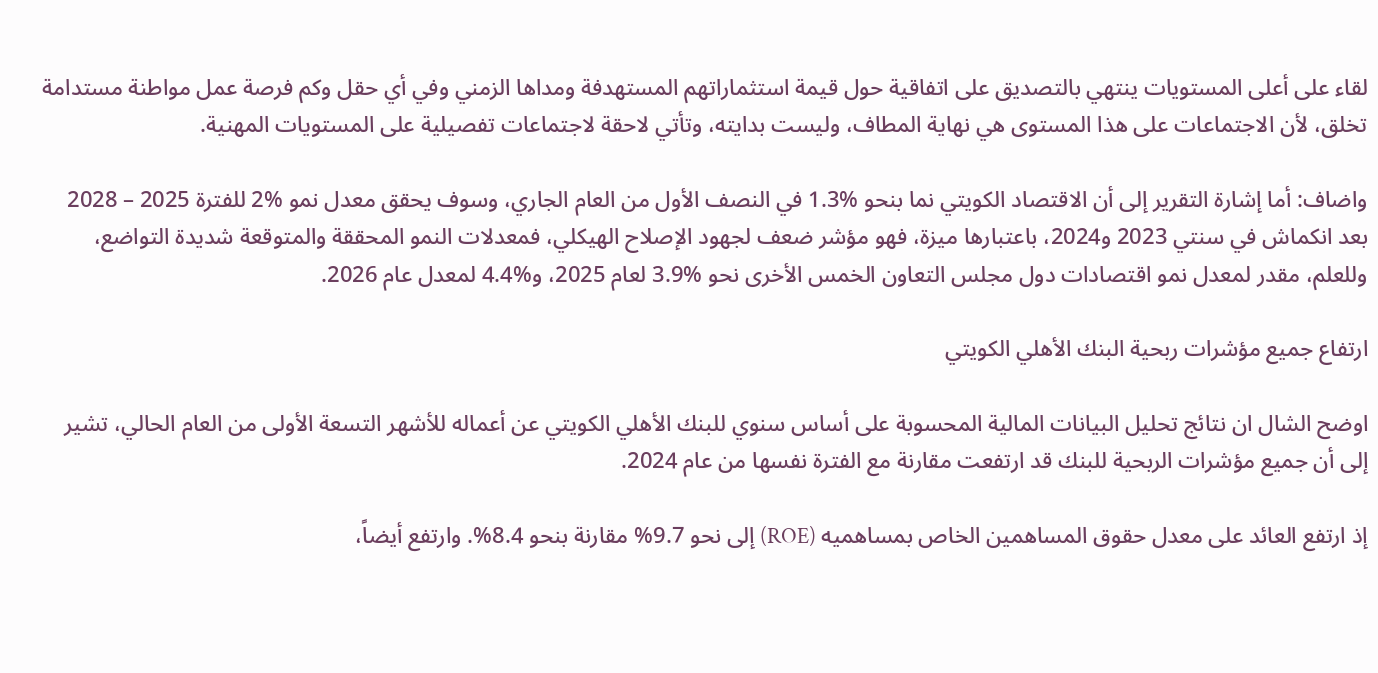لقاء على أعلى المستويات ينتهي بالتصديق على اتفاقية حول قيمة استثماراتهم المستهدفة ومداها الزمني وفي أي حقل وكم فرصة عمل مواطنة مستدامة تخلق، لأن الاجتماعات على هذا المستوى هي نهاية المطاف، وليست بدايته، وتأتي لاحقة لاجتماعات تفصيلية على المستويات المهنية.

واضاف: أما إشارة التقرير إلى أن الاقتصاد الكويتي نما بنحو %1.3 في النصف الأول من العام الجاري، وسوف يحقق معدل نمو %2 للفترة 2025 – 2028 بعد انكماش في سنتي 2023 و2024، باعتبارها ميزة، فهو مؤشر ضعف لجهود الإصلاح الهيكلي، فمعدلات النمو المحققة والمتوقعة شديدة التواضع، وللعلم، مقدر لمعدل نمو اقتصادات دول مجلس التعاون الخمس الأخرى نحو %3.9 لعام 2025، و%4.4 لمعدل عام 2026.

ارتفاع جميع مؤشرات ربحية البنك الأهلي الكويتي

اوضح الشال ان نتائج تحليل البيانات المالية المحسوبة على أساس سنوي للبنك الأهلي الكويتي عن أعماله للأشهر التسعة الأولى من العام الحالي، تشير إلى أن جميع مؤشرات الربحية للبنك قد ارتفعت مقارنة مع الفترة نفسها من عام 2024.

إذ ارتفع العائد على معدل حقوق المساهمين الخاص بمساهميه (ROE) إلى نحو 9.7% مقارنة بنحو 8.4%. وارتفع أيضاً،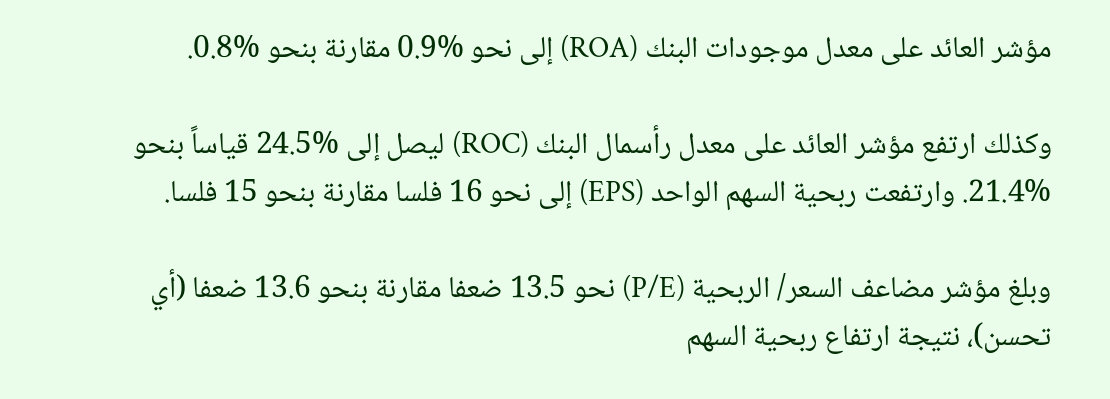مؤشر العائد على معدل موجودات البنك (ROA) إلى نحو %0.9 مقارنة بنحو %0.8.

وكذلك ارتفع مؤشر العائد على معدل رأسمال البنك (ROC) ليصل إلى %24.5 قياساً بنحو %21.4. وارتفعت ربحية السهم الواحد (EPS) إلى نحو 16 فلسا مقارنة بنحو 15 فلسا.

وبلغ مؤشر مضاعف السعر/ الربحية (P/E) نحو 13.5 ضعفا مقارنة بنحو 13.6 ضعفا (أي تحسن)، نتيجة ارتفاع ربحية السهم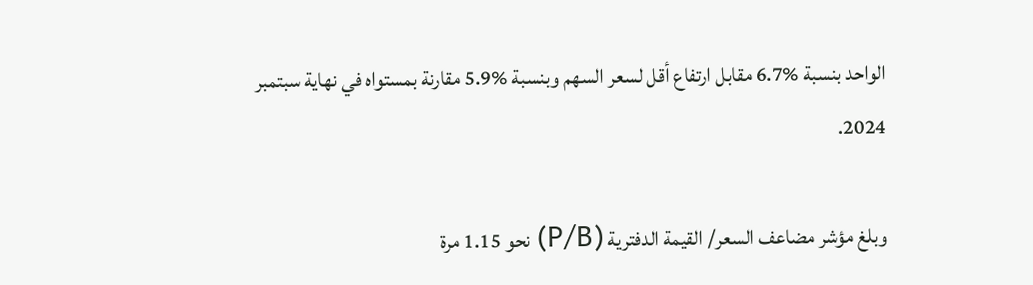الواحد بنسبة %6.7 مقابل ارتفاع أقل لسعر السهم وبنسبة %5.9 مقارنة بمستواه في نهاية سبتمبر 2024.

وبلغ مؤشر مضاعف السعر/ القيمة الدفترية (P/B) نحو 1.15 مرة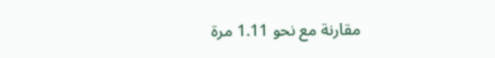مقارنة مع نحو 1.11 مرة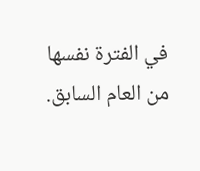في الفترة نفسها من العام السابق.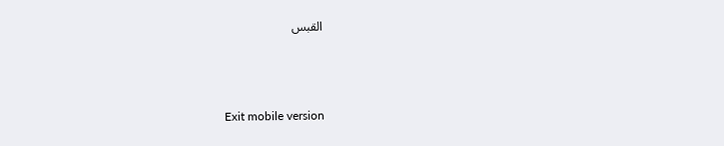القبس



Exit mobile version